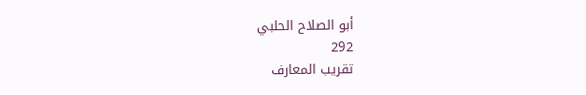أبو الصلاح الحلبي
292
تقريب المعارف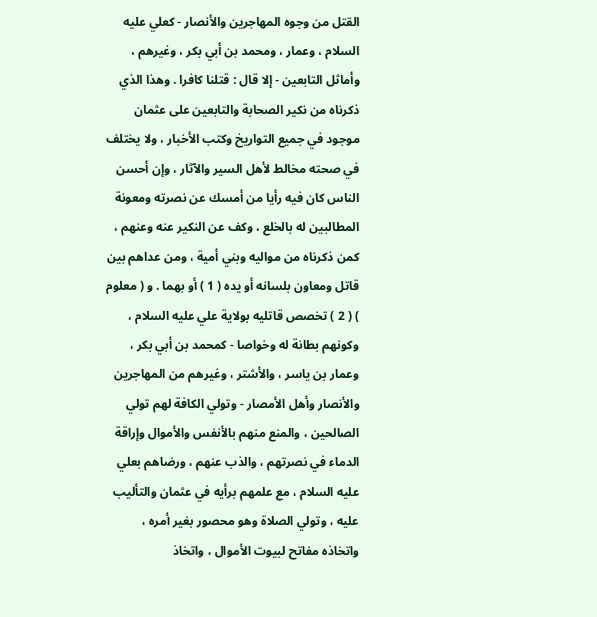القتل من وجوه المهاجرين والأنصار - كعلي عليه السلام ، وعمار ، ومحمد بن أبي بكر ، وغيرهم ، وأماثل التابعين - إلا قال : قتلنا كافرا . وهذا الذي ذكرناه من نكير الصحابة والتابعين على عثمان موجود في جميع التواريخ وكتب الأخبار ، ولا يختلف في صحته مخالط لأهل السير والآثار ، وإن أحسن الناس كان فيه رأيا من أمسك عن نصرته ومعونة المطالبين له بالخلع ، وكف عن النكير عنه وعنهم ، كمن ذكرناه من مواليه وبني أمية ، ومن عداهم بين قاتل ومعاون بلسانه أو يده ( 1 ) أو بهما . و ( معلوم ) ( 2 ) تخصص قاتليه بولاية علي عليه السلام ، وكونهم بطانة له وخواصا - كمحمد بن أبي بكر ، وعمار بن ياسر ، والأشتر ، وغيرهم من المهاجرين والأنصار وأهل الأمصار - وتولي الكافة لهم تولي الصالحين ، والمنع منهم بالأنفس والأموال وإراقة الدماء في نصرتهم ، والذب عنهم ، ورضاهم بعلي عليه السلام ، مع علمهم برأيه في عثمان والتأليب عليه ، وتولي الصلاة وهو محصور بغير أمره ، واتخاذه مفاتح لبيوت الأموال ، واتخاذ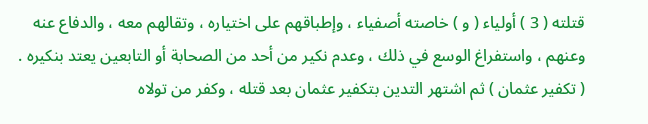قتلته ( 3 ) أولياء ( و ) خاصته أصفياء ، وإطباقهم على اختياره ، وتقالهم معه ، والدفاع عنه وعنهم ، واستفراغ الوسع في ذلك ، وعدم نكير من أحد من الصحابة أو التابعين يعتد بنكيره . ( تكفير عثمان ) ثم اشتهر التدين بتكفير عثمان بعد قتله ، وكفر من تولاه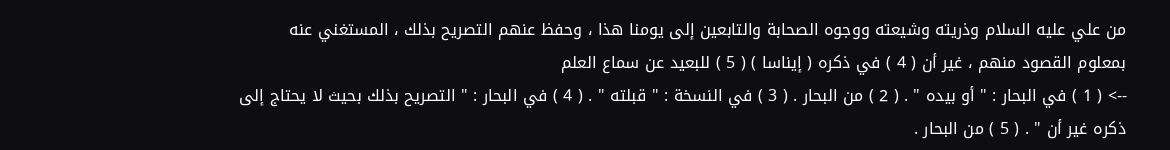من علي عليه السلام وذريته وشيعته ووجوه الصحابة والتابعين إلى يومنا هذا ، وحفظ عنهم التصريح بذلك ، المستغني عنه بمعلوم القصود منهم ، غير أن ( 4 ) في ذكره ( إيناسا ) ( 5 ) للبعيد عن سماع العلم
--> ( 1 ) في البحار : " أو بيده " . ( 2 ) من البحار . ( 3 ) في النسخة : " قبلته " . ( 4 ) في البحار : " التصريح بذلك بحيث لا يحتاج إلى ذكره غير أن " . ( 5 ) من البحار .